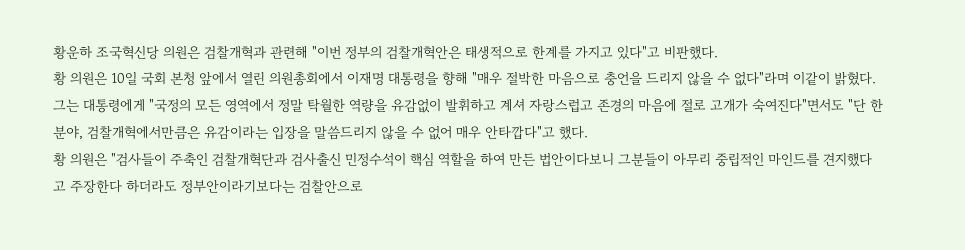황운하 조국혁신당 의원은 검찰개혁과 관련해 "이번 정부의 검찰개혁안은 태생적으로 한계를 가지고 있다"고 비판했다.
황 의원은 10일 국회 본청 앞에서 열린 의원총회에서 이재명 대통령을 향해 "매우 절박한 마음으로 충언을 드리지 않을 수 없다"라며 이같이 밝혔다.
그는 대통령에게 "국정의 모든 영역에서 정말 탁월한 역량을 유감없이 발휘하고 계셔 자랑스럽고 존경의 마음에 절로 고개가 숙여진다"면서도 "단 한 분야, 검찰개혁에서만큼은 유감이라는 입장을 말씀드리지 않을 수 없어 매우 안타깝다"고 했다.
황 의원은 "검사들이 주축인 검찰개혁단과 검사출신 민정수석이 핵심 역할을 하여 만든 법안이다보니 그분들이 아무리 중립적인 마인드를 견지했다고 주장한다 하더라도 정부안이라기보다는 검찰안으로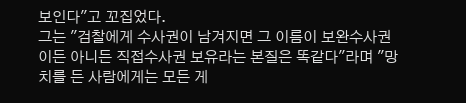보인다"고 꼬집었다.
그는 "검찰에게 수사권이 남겨지면 그 이름이 보완수사권이든 아니든 직접수사권 보유라는 본질은 똑같다"라며 "망치를 든 사람에게는 모든 게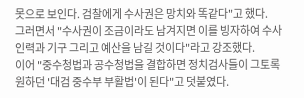못으로 보인다. 검찰에게 수사권은 망치와 똑같다"고 했다.
그러면서 "수사권이 조금이라도 남겨지면 이를 빙자하여 수사인력과 기구 그리고 예산을 남길 것이다"라고 강조했다.
이어 "중수청법과 공수청법을 결합하면 정치검사들이 그토록 원하던 '대검 중수부 부활법'이 된다"고 덧붙였다.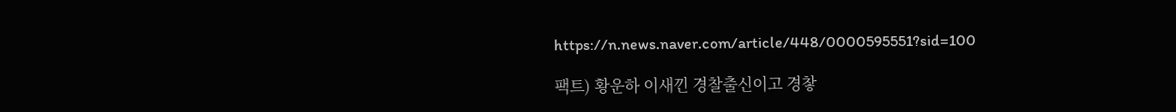https://n.news.naver.com/article/448/0000595551?sid=100

팩트) 황운하 이새낀 경찰출신이고 경챃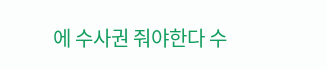에 수사권 줘야한다 수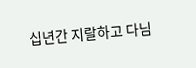십년간 지랄하고 다님